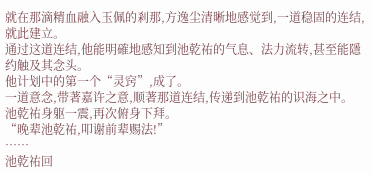就在那滴精血融入玉佩的剎那,方逸尘清晰地感觉到,一道稳固的连结,就此建立。
通过这道连结,他能明確地感知到池乾祐的气息、法力流转,甚至能隱约触及其念头。
他计划中的第一个“灵窍”,成了。
一道意念,带著嘉许之意,顺著那道连结,传递到池乾祐的识海之中。
池乾祐身躯一震,再次俯身下拜。
“晚辈池乾祐,叩谢前辈赐法!”
……
池乾祐回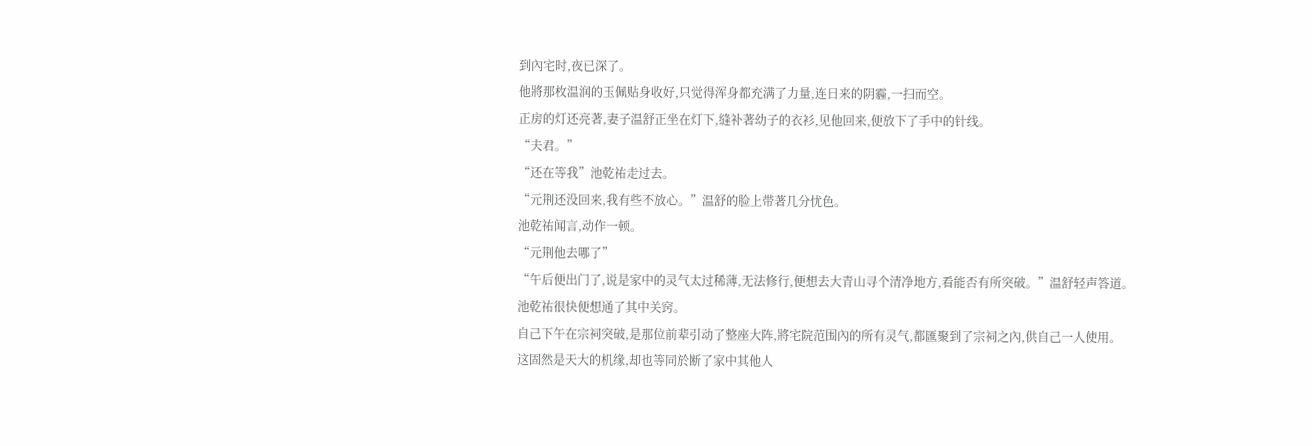到內宅时,夜已深了。
他將那枚温润的玉佩贴身收好,只觉得浑身都充满了力量,连日来的阴霾,一扫而空。
正房的灯还亮著,妻子温舒正坐在灯下,缝补著幼子的衣衫,见他回来,便放下了手中的针线。
“夫君。”
“还在等我”池乾祐走过去。
“元荆还没回来,我有些不放心。”温舒的脸上带著几分忧色。
池乾祐闻言,动作一顿。
“元荆他去哪了”
“午后便出门了,说是家中的灵气太过稀薄,无法修行,便想去大青山寻个清净地方,看能否有所突破。”温舒轻声答道。
池乾祐很快便想通了其中关窍。
自己下午在宗祠突破,是那位前辈引动了整座大阵,將宅院范围內的所有灵气,都匯聚到了宗祠之內,供自己一人使用。
这固然是天大的机缘,却也等同於断了家中其他人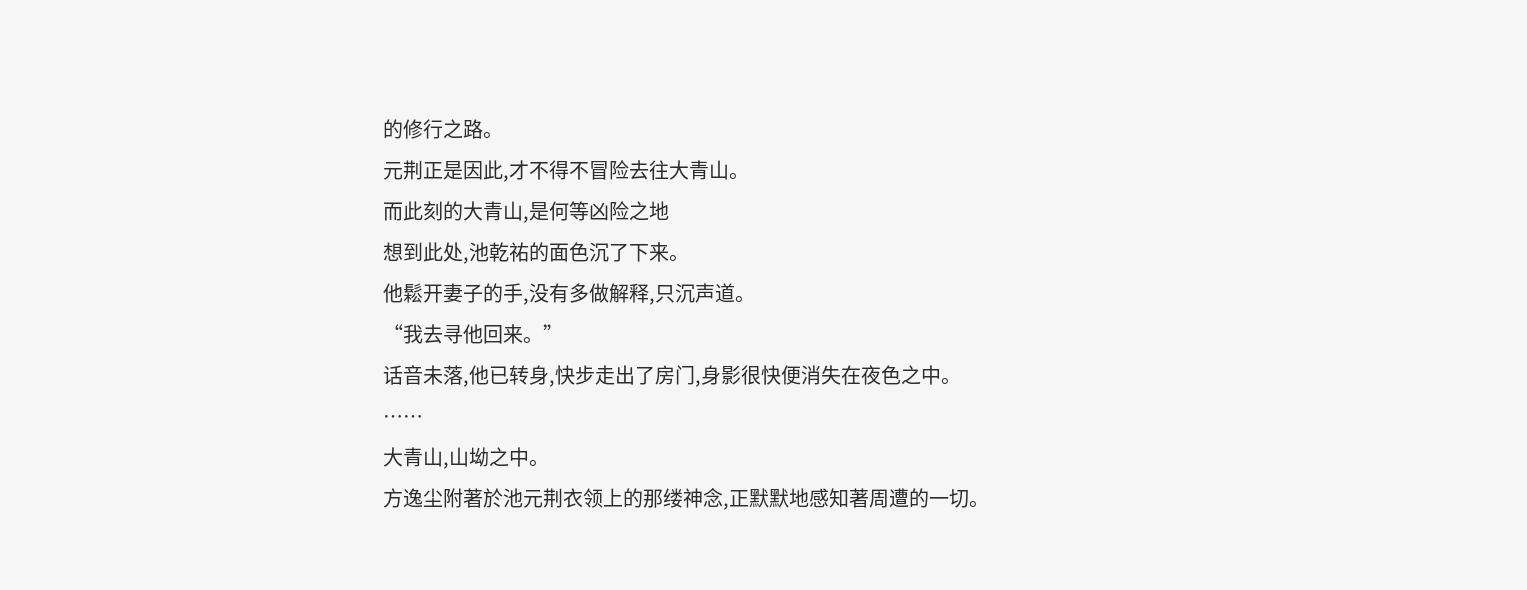的修行之路。
元荆正是因此,才不得不冒险去往大青山。
而此刻的大青山,是何等凶险之地
想到此处,池乾祐的面色沉了下来。
他鬆开妻子的手,没有多做解释,只沉声道。
“我去寻他回来。”
话音未落,他已转身,快步走出了房门,身影很快便消失在夜色之中。
……
大青山,山坳之中。
方逸尘附著於池元荆衣领上的那缕神念,正默默地感知著周遭的一切。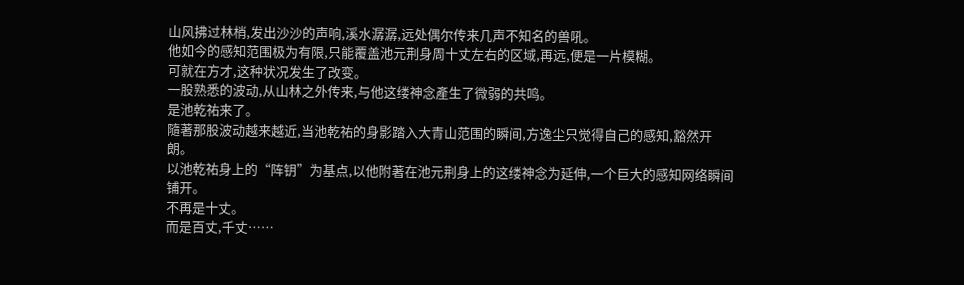山风拂过林梢,发出沙沙的声响,溪水潺潺,远处偶尔传来几声不知名的兽吼。
他如今的感知范围极为有限,只能覆盖池元荆身周十丈左右的区域,再远,便是一片模糊。
可就在方才,这种状况发生了改变。
一股熟悉的波动,从山林之外传来,与他这缕神念產生了微弱的共鸣。
是池乾祐来了。
隨著那股波动越来越近,当池乾祐的身影踏入大青山范围的瞬间,方逸尘只觉得自己的感知,豁然开朗。
以池乾祐身上的“阵钥”为基点,以他附著在池元荆身上的这缕神念为延伸,一个巨大的感知网络瞬间铺开。
不再是十丈。
而是百丈,千丈……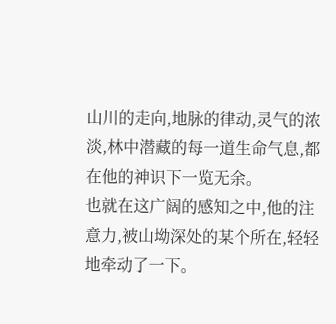山川的走向,地脉的律动,灵气的浓淡,林中潜藏的每一道生命气息,都在他的神识下一览无余。
也就在这广阔的感知之中,他的注意力,被山坳深处的某个所在,轻轻地牵动了一下。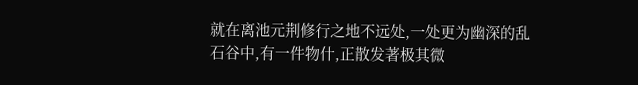就在离池元荆修行之地不远处,一处更为幽深的乱石谷中,有一件物什,正散发著极其微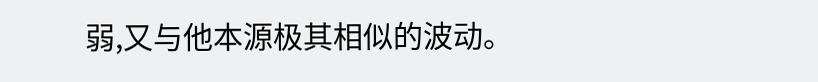弱,又与他本源极其相似的波动。